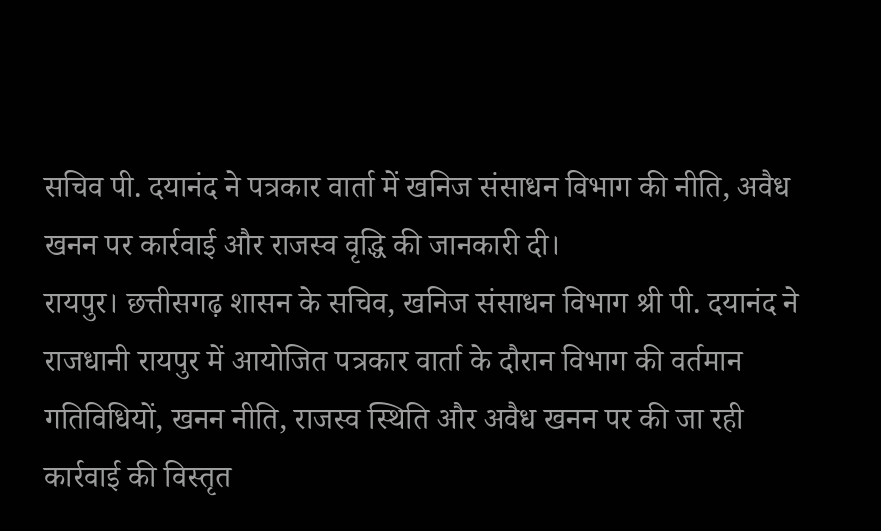सचिव पी. दयानंद ने पत्रकार वार्ता में खनिज संसाधन विभाग की नीति, अवैध खनन पर कार्रवाई और राजस्व वृद्धि की जानकारी दी।
रायपुर। छत्तीसगढ़ शासन के सचिव, खनिज संसाधन विभाग श्री पी. दयानंद ने राजधानी रायपुर में आयोजित पत्रकार वार्ता के दौरान विभाग की वर्तमान गतिविधियों, खनन नीति, राजस्व स्थिति और अवैध खनन पर की जा रही कार्रवाई की विस्तृत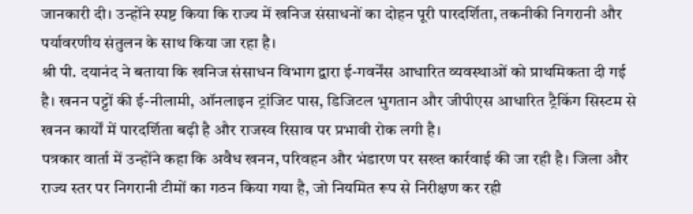जानकारी दी। उन्होंने स्पष्ट किया कि राज्य में खनिज संसाधनों का दोहन पूरी पारदर्शिता, तकनीकी निगरानी और पर्यावरणीय संतुलन के साथ किया जा रहा है।
श्री पी. दयानंद ने बताया कि खनिज संसाधन विभाग द्वारा ई-गवर्नेंस आधारित व्यवस्थाओं को प्राथमिकता दी गई है। खनन पट्टों की ई-नीलामी, ऑनलाइन ट्रांजिट पास, डिजिटल भुगतान और जीपीएस आधारित ट्रैकिंग सिस्टम से खनन कार्यों में पारदर्शिता बढ़ी है और राजस्व रिसाव पर प्रभावी रोक लगी है।
पत्रकार वार्ता में उन्होंने कहा कि अवैध खनन, परिवहन और भंडारण पर सख्त कार्रवाई की जा रही है। जिला और राज्य स्तर पर निगरानी टीमों का गठन किया गया है, जो नियमित रूप से निरीक्षण कर रही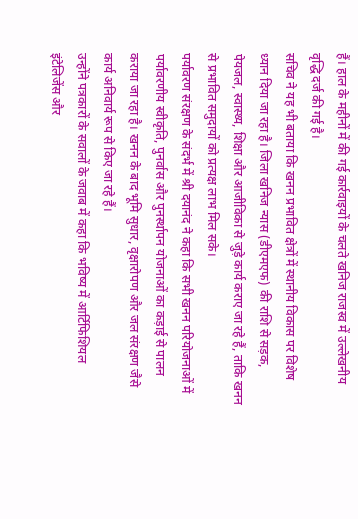हैं। हाल के महीनों में की गई कार्रवाइयों के चलते खनिज राजस्व में उल्लेखनीय वृद्धि दर्ज की गई है।
सचिव ने यह भी बताया कि खनन प्रभावित क्षेत्रों में स्थानीय विकास पर विशेष ध्यान दिया जा रहा है। जिला खनिज न्यास (डीएमएफ) की राशि से सड़क, पेयजल, स्वास्थ्य, शिक्षा और आजीविका से जुड़े कार्य कराए जा रहे हैं, ताकि खनन से प्रभावित समुदायों को प्रत्यक्ष लाभ मिल सके।
पर्यावरण संरक्षण के संदर्भ में श्री दयानंद ने कहा कि सभी खनन परियोजनाओं में पर्यावरणीय स्वीकृति, पुनर्वास और पुनर्स्थापन योजनाओं का कड़ाई से पालन कराया जा रहा है। खनन के बाद भूमि सुधार, वृक्षारोपण और जल संरक्षण जैसे कार्य अनिवार्य रूप से किए जा रहे हैं।
उन्होंने पत्रकारों के सवालों के जवाब में कहा कि भविष्य में आर्टिफिशियल इंटेलिजेंस और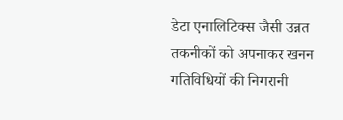डेटा एनालिटिक्स जैसी उन्नत तकनीकों को अपनाकर खनन गतिविधियों की निगरानी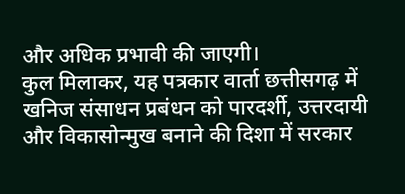और अधिक प्रभावी की जाएगी।
कुल मिलाकर, यह पत्रकार वार्ता छत्तीसगढ़ में खनिज संसाधन प्रबंधन को पारदर्शी, उत्तरदायी और विकासोन्मुख बनाने की दिशा में सरकार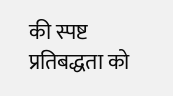की स्पष्ट प्रतिबद्धता को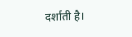दर्शाती है।